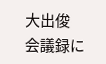大出俊
会議録に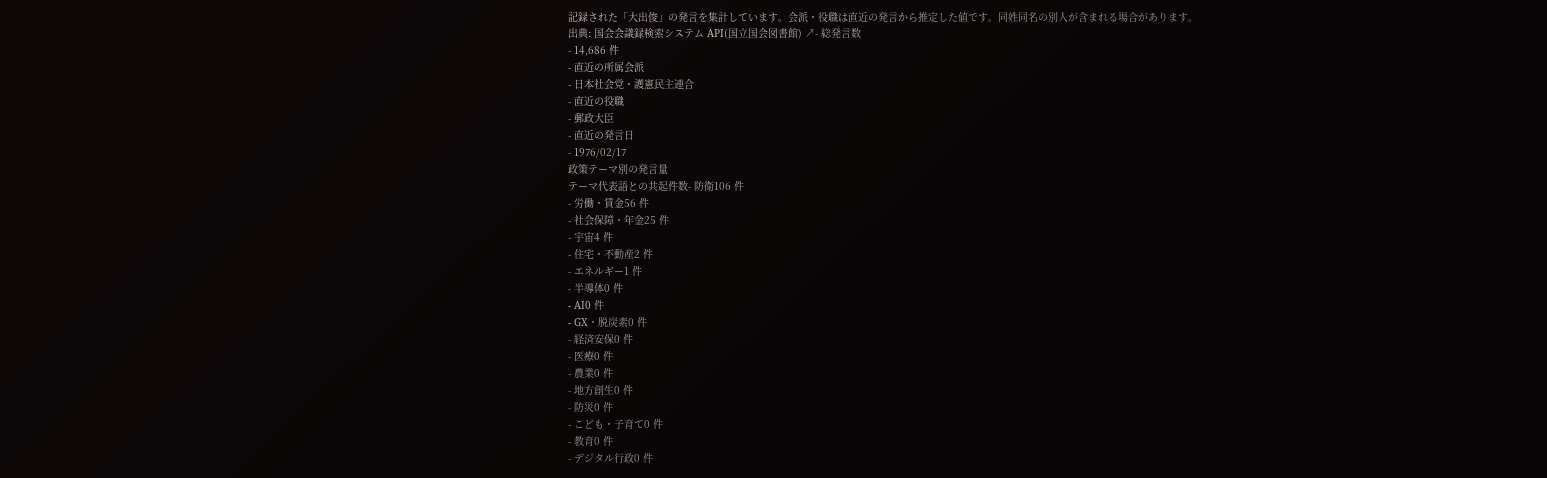記録された「大出俊」の発言を集計しています。会派・役職は直近の発言から推定した値です。同姓同名の別人が含まれる場合があります。
出典: 国会会議録検索システム API(国立国会図書館) ↗- 総発言数
- 14,686 件
- 直近の所属会派
- 日本社会党・護憲民主連合
- 直近の役職
- 郵政大臣
- 直近の発言日
- 1976/02/17
政策テーマ別の発言量
テーマ代表語との共起件数- 防衛106 件
- 労働・賃金56 件
- 社会保障・年金25 件
- 宇宙4 件
- 住宅・不動産2 件
- エネルギー1 件
- 半導体0 件
- AI0 件
- GX・脱炭素0 件
- 経済安保0 件
- 医療0 件
- 農業0 件
- 地方創生0 件
- 防災0 件
- こども・子育て0 件
- 教育0 件
- デジタル行政0 件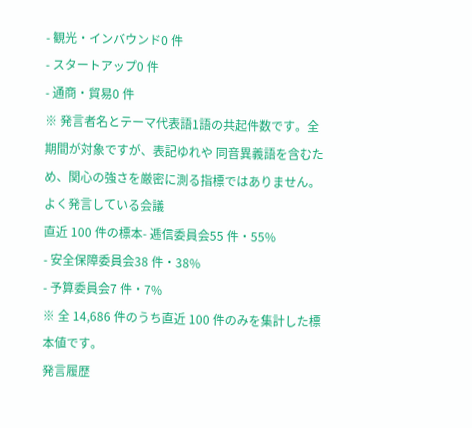- 観光・インバウンド0 件
- スタートアップ0 件
- 通商・貿易0 件
※ 発言者名とテーマ代表語1語の共起件数です。全期間が対象ですが、表記ゆれや 同音異義語を含むため、関心の強さを厳密に測る指標ではありません。
よく発言している会議
直近 100 件の標本- 逓信委員会55 件・55%
- 安全保障委員会38 件・38%
- 予算委員会7 件・7%
※ 全 14,686 件のうち直近 100 件のみを集計した標本値です。
発言履歴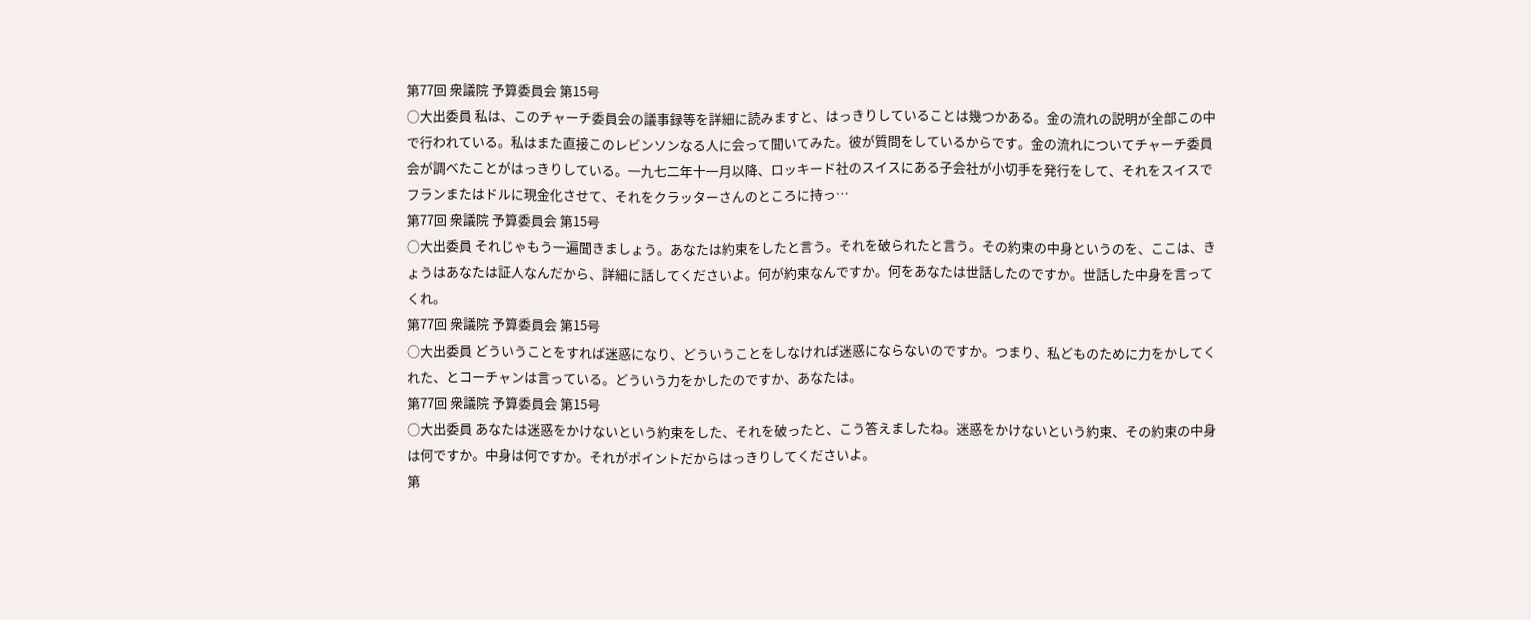第77回 衆議院 予算委員会 第15号
○大出委員 私は、このチャーチ委員会の議事録等を詳細に読みますと、はっきりしていることは幾つかある。金の流れの説明が全部この中で行われている。私はまた直接このレビンソンなる人に会って聞いてみた。彼が質問をしているからです。金の流れについてチャーチ委員会が調べたことがはっきりしている。一九七二年十一月以降、ロッキード社のスイスにある子会社が小切手を発行をして、それをスイスでフランまたはドルに現金化させて、それをクラッターさんのところに持っ…
第77回 衆議院 予算委員会 第15号
○大出委員 それじゃもう一遍聞きましょう。あなたは約束をしたと言う。それを破られたと言う。その約束の中身というのを、ここは、きょうはあなたは証人なんだから、詳細に話してくださいよ。何が約束なんですか。何をあなたは世話したのですか。世話した中身を言ってくれ。
第77回 衆議院 予算委員会 第15号
○大出委員 どういうことをすれば迷惑になり、どういうことをしなければ迷惑にならないのですか。つまり、私どものために力をかしてくれた、とコーチャンは言っている。どういう力をかしたのですか、あなたは。
第77回 衆議院 予算委員会 第15号
○大出委員 あなたは迷惑をかけないという約束をした、それを破ったと、こう答えましたね。迷惑をかけないという約束、その約束の中身は何ですか。中身は何ですか。それがポイントだからはっきりしてくださいよ。
第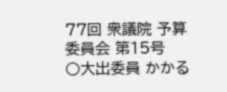77回 衆議院 予算委員会 第15号
○大出委員 かかる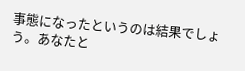事態になったというのは結果でしょう。あなたと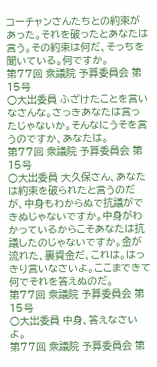コーチャンさんたちとの約束があった。それを破ったとあなたは言う。その約束は何だ、そっちを聞いている。何ですか。
第77回 衆議院 予算委員会 第15号
○大出委員 ふざけたことを言いなさんな。さっきあなたは言ったじゃないか。そんなにうそを言うのですか、あなたは。
第77回 衆議院 予算委員会 第15号
○大出委員 大久保さん、あなたは約束を破られたと言うのだが、中身もわからぬで抗議ができぬじゃないですか。中身がわかっているからこそあなたは抗議したのじゃないですか。金が流れた、裏資金だ、これは。はっきり言いなさいよ。ここまできて何でそれを答えぬのだ。
第77回 衆議院 予算委員会 第15号
○大出委員 中身、答えなさいよ。
第77回 衆議院 予算委員会 第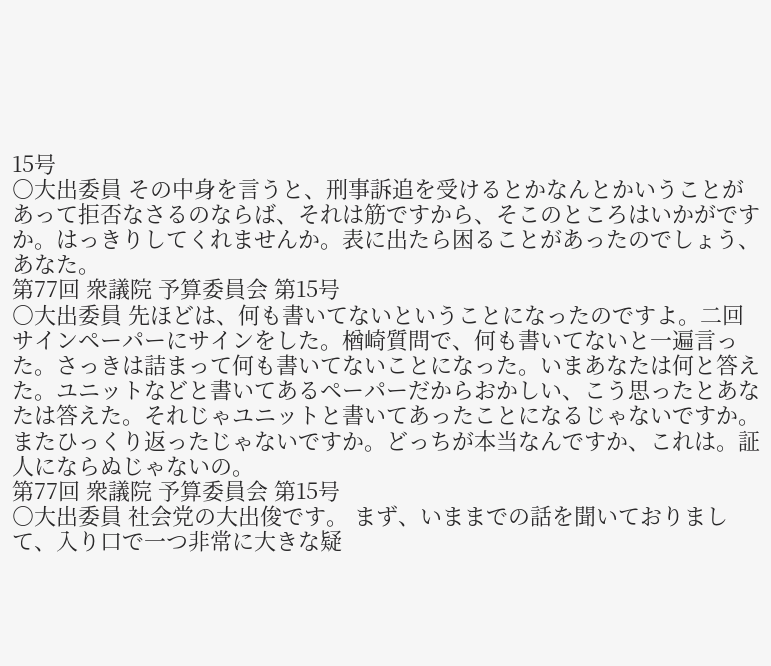15号
○大出委員 その中身を言うと、刑事訴追を受けるとかなんとかいうことがあって拒否なさるのならば、それは筋ですから、そこのところはいかがですか。はっきりしてくれませんか。表に出たら困ることがあったのでしょう、あなた。
第77回 衆議院 予算委員会 第15号
○大出委員 先ほどは、何も書いてないということになったのですよ。二回サインペーパーにサインをした。楢崎質問で、何も書いてないと一遍言った。さっきは詰まって何も書いてないことになった。いまあなたは何と答えた。ユニットなどと書いてあるペーパーだからおかしい、こう思ったとあなたは答えた。それじゃユニットと書いてあったことになるじゃないですか。またひっくり返ったじゃないですか。どっちが本当なんですか、これは。証人にならぬじゃないの。
第77回 衆議院 予算委員会 第15号
○大出委員 社会党の大出俊です。 まず、いままでの話を聞いておりまして、入り口で一つ非常に大きな疑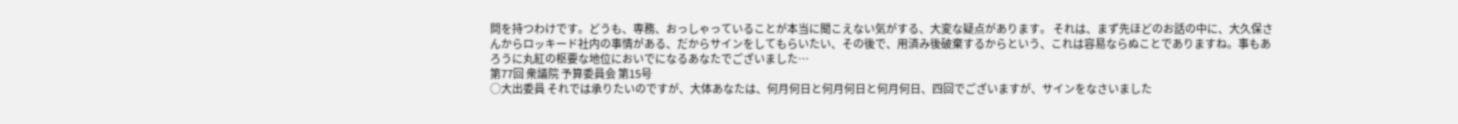問を持つわけです。どうも、専務、おっしゃっていることが本当に聞こえない気がする、大変な疑点があります。 それは、まず先ほどのお話の中に、大久保さんからロッキード社内の事情がある、だからサインをしてもらいたい、その後で、用済み後破棄するからという、これは容易ならぬことでありますね。事もあろうに丸紅の枢要な地位においでになるあなたでございました…
第77回 衆議院 予算委員会 第15号
○大出委員 それでは承りたいのですが、大体あなたは、何月何日と何月何日と何月何日、四回でございますが、サインをなさいました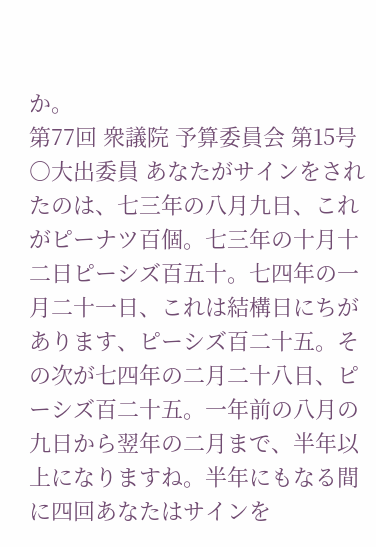か。
第77回 衆議院 予算委員会 第15号
○大出委員 あなたがサインをされたのは、七三年の八月九日、これがピーナツ百個。七三年の十月十二日ピーシズ百五十。七四年の一月二十一日、これは結構日にちがあります、ピーシズ百二十五。その次が七四年の二月二十八日、ピーシズ百二十五。一年前の八月の九日から翌年の二月まで、半年以上になりますね。半年にもなる間に四回あなたはサインを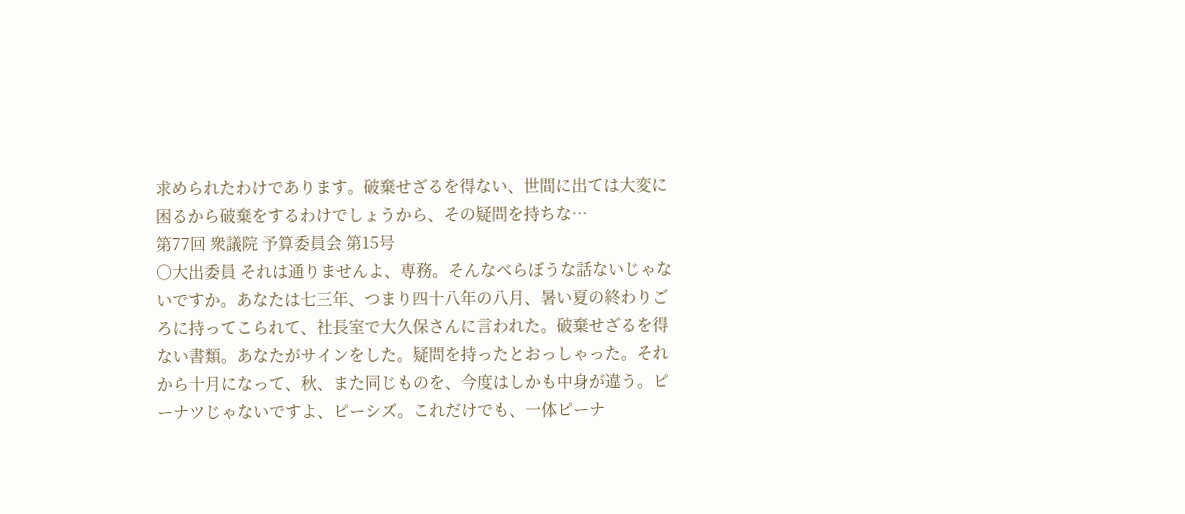求められたわけであります。破棄せざるを得ない、世間に出ては大変に困るから破棄をするわけでしょうから、その疑問を持ちな…
第77回 衆議院 予算委員会 第15号
○大出委員 それは通りませんよ、専務。そんなべらぼうな話ないじゃないですか。あなたは七三年、つまり四十八年の八月、暑い夏の終わりごろに持ってこられて、社長室で大久保さんに言われた。破棄せざるを得ない書類。あなたがサインをした。疑問を持ったとおっしゃった。それから十月になって、秋、また同じものを、今度はしかも中身が違う。ピーナツじゃないですよ、ピーシズ。これだけでも、一体ピーナ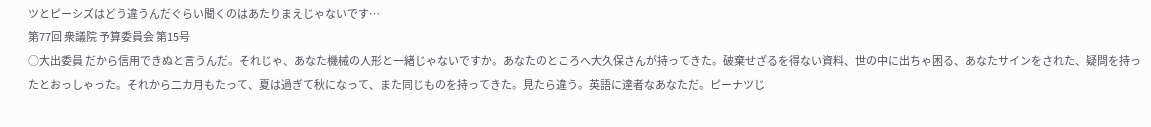ツとピーシズはどう違うんだぐらい聞くのはあたりまえじゃないです…
第77回 衆議院 予算委員会 第15号
○大出委員 だから信用できぬと言うんだ。それじゃ、あなた機械の人形と一緒じゃないですか。あなたのところへ大久保さんが持ってきた。破棄せざるを得ない資料、世の中に出ちゃ困る、あなたサインをされた、疑問を持ったとおっしゃった。それから二カ月もたって、夏は過ぎて秋になって、また同じものを持ってきた。見たら違う。英語に達者なあなただ。ピーナツじ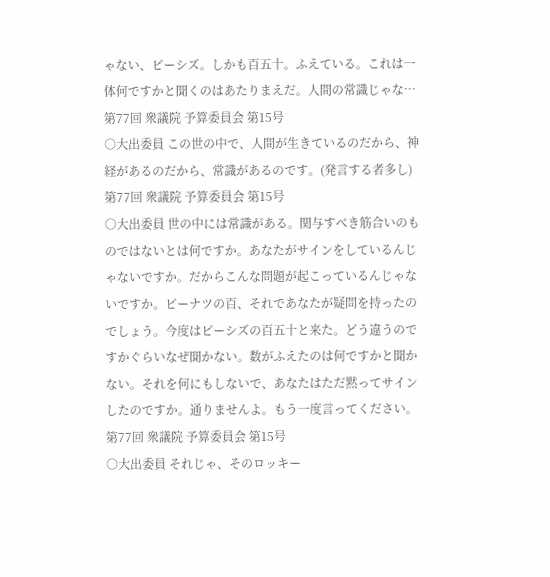ゃない、ピーシズ。しかも百五十。ふえている。これは一体何ですかと聞くのはあたりまえだ。人間の常識じゃな…
第77回 衆議院 予算委員会 第15号
○大出委員 この世の中で、人間が生きているのだから、神経があるのだから、常識があるのです。(発言する者多し)
第77回 衆議院 予算委員会 第15号
○大出委員 世の中には常識がある。関与すべき筋合いのものではないとは何ですか。あなたがサインをしているんじゃないですか。だからこんな問題が起こっているんじゃないですか。ピーナツの百、それであなたが疑問を持ったのでしょう。今度はピーシズの百五十と来た。どう違うのですかぐらいなぜ聞かない。数がふえたのは何ですかと聞かない。それを何にもしないで、あなたはただ黙ってサインしたのですか。通りませんよ。もう一度言ってください。
第77回 衆議院 予算委員会 第15号
○大出委員 それじゃ、そのロッキー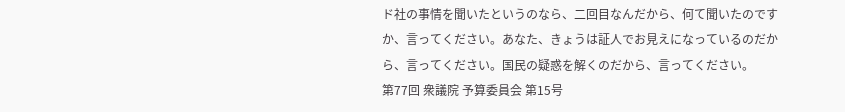ド社の事情を聞いたというのなら、二回目なんだから、何て聞いたのですか、言ってください。あなた、きょうは証人でお見えになっているのだから、言ってください。国民の疑惑を解くのだから、言ってください。
第77回 衆議院 予算委員会 第15号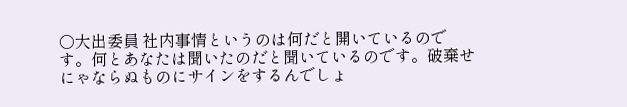○大出委員 社内事情というのは何だと開いているのです。何とあなたは聞いたのだと聞いているのです。破棄せにゃならぬものにサインをするんでしょ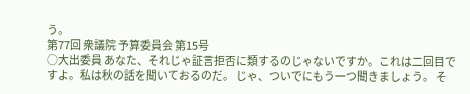う。
第77回 衆議院 予算委員会 第15号
○大出委員 あなた、それじゃ証言拒否に類するのじゃないですか。これは二回目ですよ。私は秋の話を聞いておるのだ。 じゃ、ついでにもう一つ聞きましょう。 そ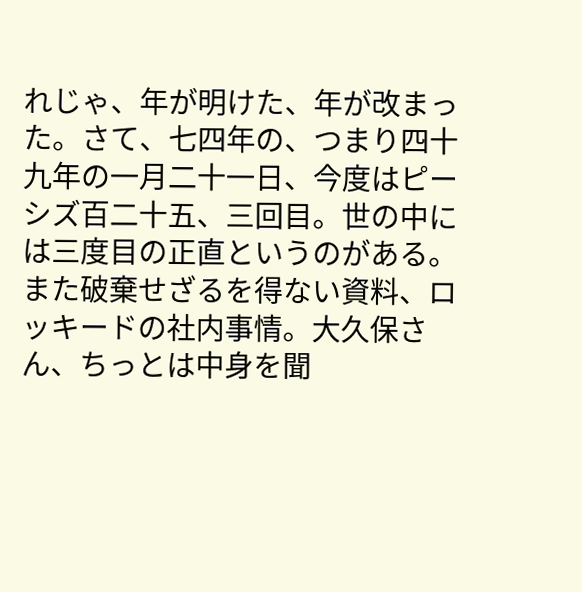れじゃ、年が明けた、年が改まった。さて、七四年の、つまり四十九年の一月二十一日、今度はピーシズ百二十五、三回目。世の中には三度目の正直というのがある。また破棄せざるを得ない資料、ロッキードの社内事情。大久保さん、ちっとは中身を聞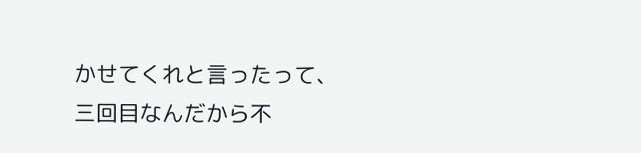かせてくれと言ったって、三回目なんだから不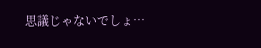思議じゃないでしょ…